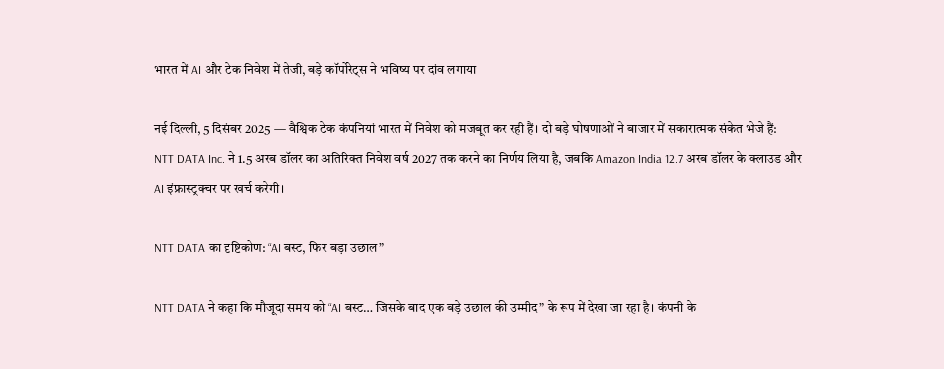भारत में AI और टेक निवेश में तेजी, बड़े कॉर्पोरेट्स ने भविष्य पर दांव लगाया

नई दिल्ली, 5 दिसंबर 2025 — वैश्विक टेक कंपनियां भारत में निवेश को मजबूत कर रही हैं। दो बड़े घोषणाओं ने बाजार में सकारात्मक संकेत भेजे हैं:
NTT DATA Inc. ने 1.5 अरब डॉलर का अतिरिक्त निवेश वर्ष 2027 तक करने का निर्णय लिया है, जबकि Amazon India 12.7 अरब डॉलर के क्लाउड और AI इंफ्रास्ट्रक्चर पर खर्च करेगी।

NTT DATA का दृष्टिकोण: “AI बस्ट, फिर बड़ा उछाल”

NTT DATA ने कहा कि मौजूदा समय को “AI बस्ट… जिसके बाद एक बड़े उछाल की उम्मीद” के रूप में देखा जा रहा है। कंपनी के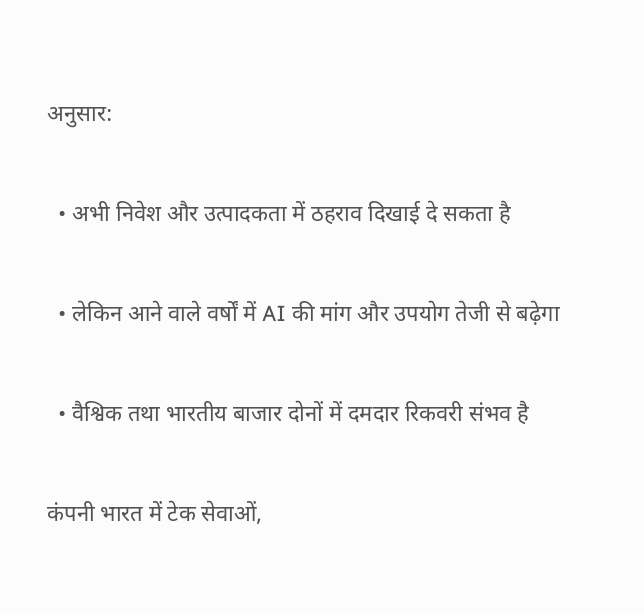अनुसार:

  • अभी निवेश और उत्पादकता में ठहराव दिखाई दे सकता है

  • लेकिन आने वाले वर्षों में AI की मांग और उपयोग तेजी से बढ़ेगा

  • वैश्विक तथा भारतीय बाजार दोनों में दमदार रिकवरी संभव है

कंपनी भारत में टेक सेवाओं,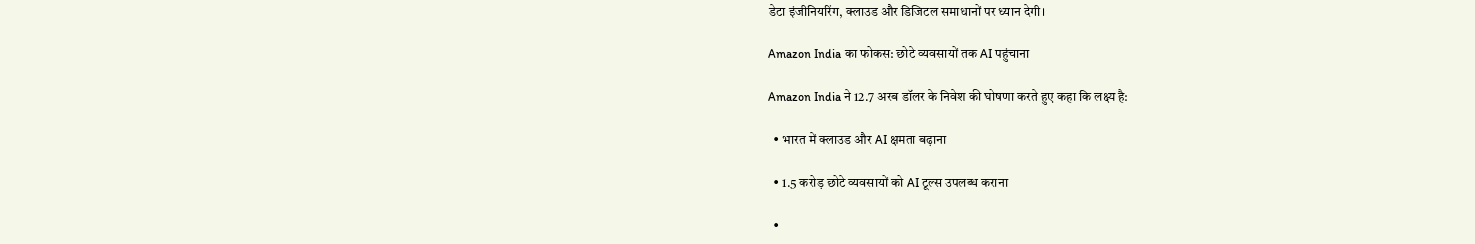डेटा इंजीनियरिंग, क्लाउड और डिजिटल समाधानों पर ध्यान देगी।

Amazon India का फोकस: छोटे व्यवसायों तक AI पहुंचाना

Amazon India ने 12.7 अरब डॉलर के निवेश की घोषणा करते हुए कहा कि लक्ष्य है:

  • भारत में क्लाउड और AI क्षमता बढ़ाना

  • 1.5 करोड़ छोटे व्यवसायों को AI टूल्स उपलब्ध कराना

  •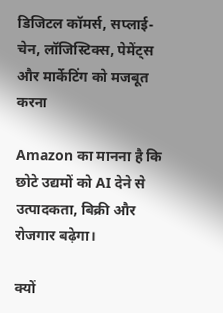डिजिटल कॉमर्स, सप्लाई-चेन, लॉजिस्टिक्स, पेमेंट्स और मार्केटिंग को मजबूत करना

Amazon का मानना है कि छोटे उद्यमों को AI देने से उत्पादकता, बिक्री और रोजगार बढ़ेगा।

क्यों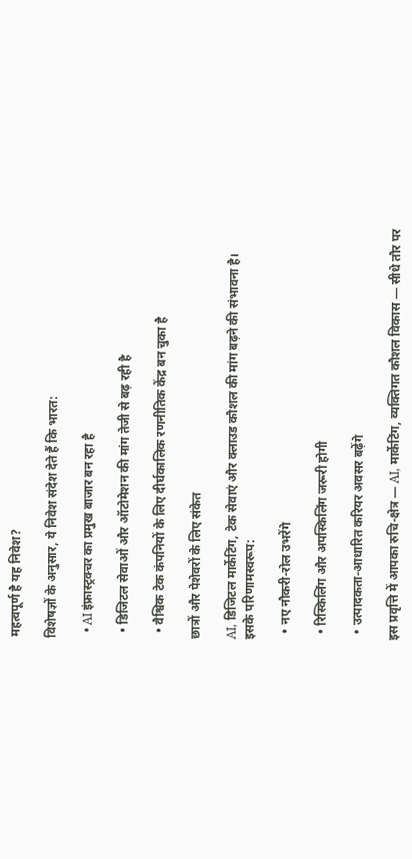महत्वपूर्ण है यह निवेश?

विशेषज्ञों के अनुसार, ये निवेश संदेश देते हैं कि भारत:

  • AI इंफ्रास्ट्रक्चर का प्रमुख बाजार बन रहा है

  • डिजिटल सेवाओं और ऑटोमेशन की मांग तेजी से बढ़ रही है

  • वैश्विक टेक कंपनियों के लिए दीर्घकालिक रणनीतिक केंद्र बन चुका है

छात्रों और पेशेवरों के लिए संकेत

AI, डिजिटल मार्केटिंग, टेक सेवाएं और क्लाउड कौशल की मांग बढ़ने की संभावना है।
इसके परिणामस्वरूप:

  • नए नौकरी-रोल उभरेंगे

  • रिस्किलिंग और अपस्किलिंग जरूरी होगी

  • उत्पादकता-आधारित करियर अवसर बढ़ेंगे

इस प्रवृत्ति में आपका रुचि-क्षेत्र — AI, मार्केटिंग, व्यक्तिगत कौशल विकास — सीधे तौर पर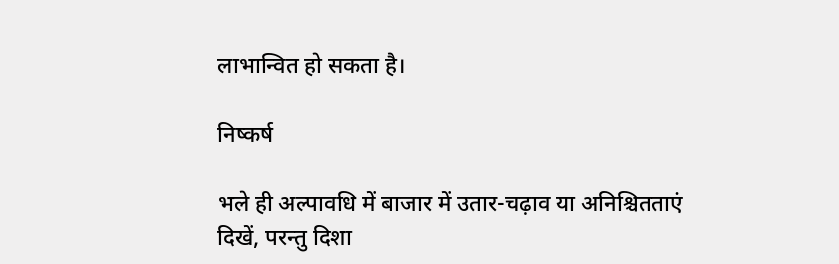लाभान्वित हो सकता है।

निष्कर्ष

भले ही अल्पावधि में बाजार में उतार-चढ़ाव या अनिश्चितताएं दिखें, परन्तु दिशा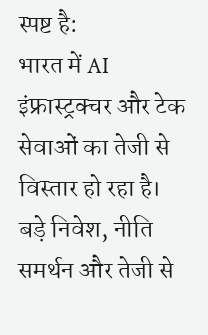स्पष्ट है:
भारत में AI इंफ्रास्ट्रक्चर और टेक सेवाओं का तेजी से विस्तार हो रहा है।
बड़े निवेश, नीति समर्थन और तेजी से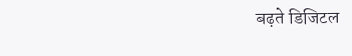बढ़ते डिजिटल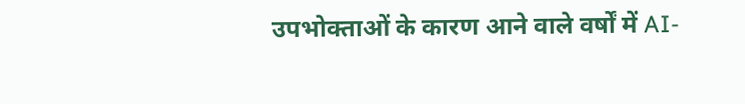उपभोक्ताओं के कारण आने वाले वर्षों में AI-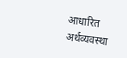आधारित अर्थव्यवस्था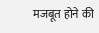मजबूत होने की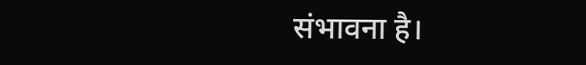संभावना है।